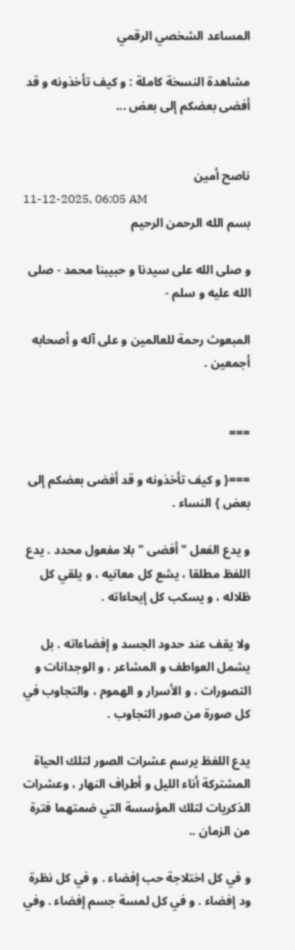المساعد الشخصي الرقمي

مشاهدة النسخة كاملة : و كيف تأخذونه و قد أفضى بعضكم إلى بعض ...


ناصح أمين
11-12-2025, 06:05 AM
بسم الله الرحمن الرحيم

و صلى الله على سيدنا و حبيبنا محمد - صلى الله عليه و سلم -

المبعوث رحمة للعالمين و على آله و أصحابه أجمعين .


===

==={ و كيف تأخذونه و قد أفضى بعضكم إلى بعض } النساء .

و يدع الفعل " أفضى " بلا مفعول محدد . يدع اللفظ مطلقا ، يشع كل معانيه ، و يلقي كل ظلاله ، و يسكب كل إيحاءاته .

ولا يقف عند حدود الجسد و إفضاءاته . بل يشمل العواطف و المشاعر ، و الوجدانات و التصورات ، و الأسرار و الهموم ، والتجاوب في كل صورة من صور التجاوب .

يدع اللفظ يرسم عشرات الصور لتلك الحياة المشتركة أناء الليل و أطراف النهار ، وعشرات الذكريات لتلك المؤسسة التي ضمتهما فترة من الزمان ..

و في كل اختلاجة حب إفضاء . و في كل نظرة ود إفضاء . و في كل لمسة جسم إفضاء . وفي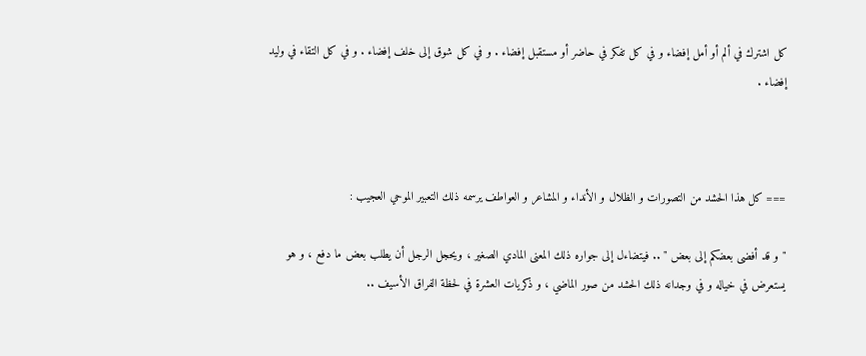كل اشترك في ألم أو أمل إفضاء و في كل تفكر في حاضر أو مستقبل إفضاء . و في كل شوق إلى خلف إفضاء . و في كل التقاء في وليد إفضاء .



=== كل هذا الحشد من التصورات و الظلال و الأنداء و المشاعر و العواطف يرسمه ذلك التعبير الموحي العجيب :

" و قد أفضى بعضكم إلى بعض " .. فيتضاءل إلى جواره ذلك المعنى المادي الصغير ، ويحجل الرجل أن يطلب بعض ما دفع ، و هو يستعرض في خياله و في وجدانه ذلك الحشد من صور الماضي ، و ذكريات العشرة في لحظة الفراق الأسيف ..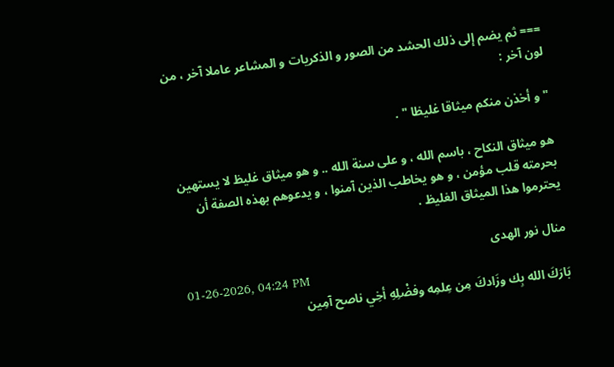=== ثم يضم إلى ذلك الحشد من الصور و الذكريات و المشاعر عاملا آخر ، من لون آخر :

" و أخذن منكم ميثاقا غليظا " .

هو ميثاق النكاح ، باسم الله ، و على سنة الله .. و هو ميثاق غليظ لا يستهين بحرمته قلب مؤمن ، و هو يخاطب الذين آمنوا ، و يدعوهم بهذه الصفة أن يحترموا هذا الميثاق الغليظ .

منال نور الهدى
01-26-2026, 04:24 PM
بَارَكَ الله بِك وزَادكَ مِن عِلمِه وفضْلِهِ أخِي ناصح آمِين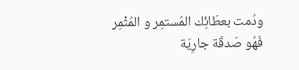ودُمت بعطَائِك المُستمِر و المُثْمِر
فَهُو صَدقَة جارِيَة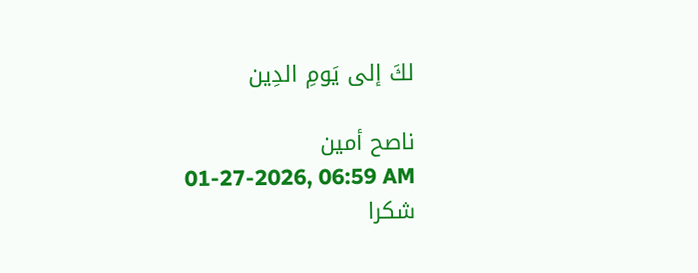لكَ إلى يَومِ الدِين

ناصح أمين
01-27-2026, 06:59 AM
شكرا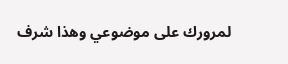لمرورك على موضوعي وهذا شرف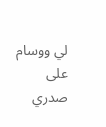لي ووسام على صدري